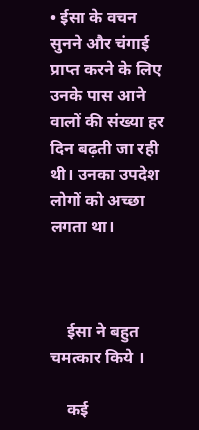• ईसा के वचन सुनने और चंगाई प्राप्त करने के लिए उनके पास आने वालों की संख्या हर दिन बढ़ती जा रही थी। उनका उपदेश लोगों को अच्छा लगता था।



    ईसा ने बहुत चमत्कार किये ।

    कई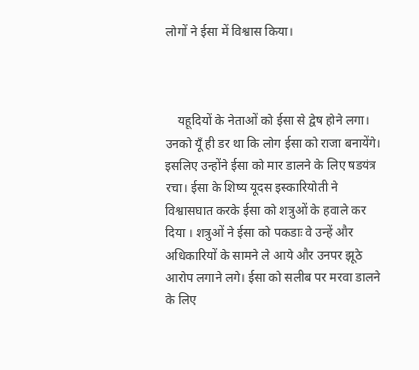लोगों ने ईसा में विश्वास किया।



    यहूदियों के नेताओं को ईसा से द्वेष होने लगा। उनको यूँ ही डर था कि लोग ईसा को राजा बनायेंगे। इसलिए उन्होंने ईसा को मार डालने के लिए षडयंत्र रचा। ईसा के शिष्य यूदस इस्कारियोती ने विश्वासघात करके ईसा को शत्रुओं के हवाले कर दिया । शत्रुओं ने ईसा को पकडाः वे उन्हें और अधिकारियों के सामने ले आये और उनपर झूठे आरोप लगाने लगे। ईसा को सलीब पर मरवा डालने के लिए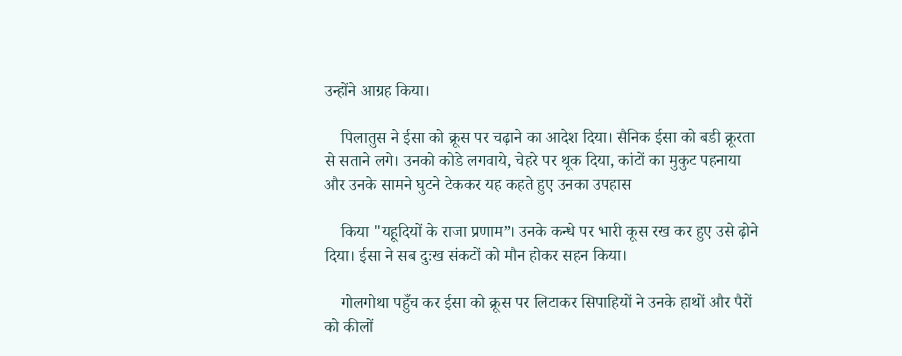उन्होंने आग्रह किया।

    पिलातुस ने ईसा को क्रूस पर चढ़ाने का आदेश दिया। सैनिक ईसा को बडी क्रूरता से सताने लगे। उनको कोडे लगवाये, चेहरे पर थूक दिया, कांटों का मुकुट पहनाया और उनके सामने घुटने टेककर यह कहते हुए उनका उपहास

    किया "यहूदियों के राजा प्रणाम”। उनके कन्धे पर भारी कूस रख कर हुए उसे ढ़ोने दिया। ईसा ने सब दुःख संकटों को मौन होकर सहन किया।

    गोलगोथा पहुँच कर ईसा को क्रूस पर लिटाकर सिपाहियों ने उनके हाथों और पैरों को कीलों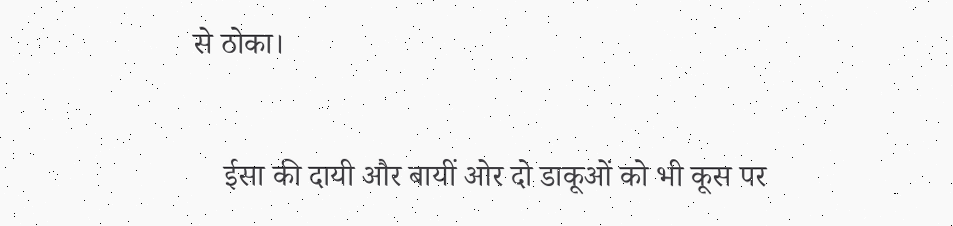से ठोका।

    ईसा की दायी और बायीं ओर दो डाकूओं को भी कूस पर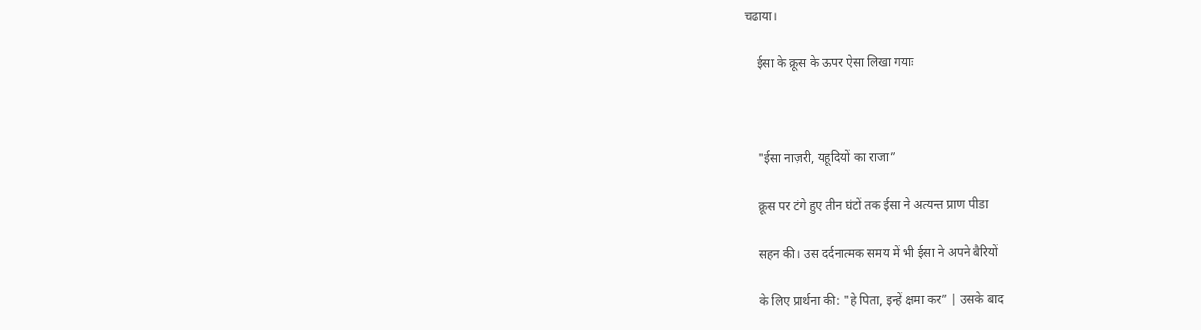चढाया।

    ईसा के क्रूस के ऊपर ऐसा लिखा गयाः



    "ईसा नाज़री, यहूदियों का राजा”

    क्रूस पर टंगे हुए तीन घंटों तक ईसा ने अत्यन्त प्राण पीडा

    सहन की। उस दर्दनात्मक समय में भी ईसा ने अपने बैरियों

    के लिए प्रार्थना की: "हे पिता, इन्हें क्षमा कर” | उसके बाद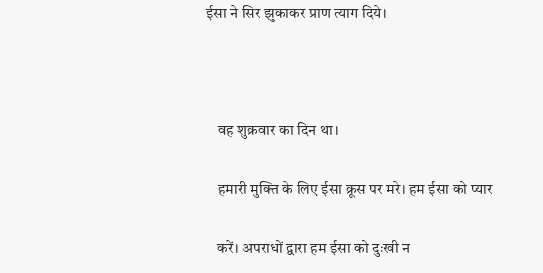ईसा ने सिर झुकाकर प्राण त्याग दिये।



    वह शुक्रवार का दिन था।

    हमारी मुक्ति के लिए ईसा क्रूस पर मरे। हम ईसा को प्यार

    करें। अपराधों द्वारा हम ईसा को दुःखी न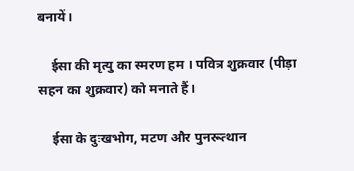बनायें।

    ईसा की मृत्यु का स्मरण हम । पवित्र शुक्रवार (पीड़ा सहन का शुक्रवार) को मनाते हैं।

    ईसा के दुःखभोग, मटण और पुनरूत्थान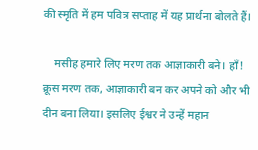की स्मृति में हम पवित्र सप्ताह में यह प्रार्थना बोलते हैं।

    मसीह हमारे लिए मरण तक आज्ञाकारी बने। हाँ! क्रूस मरण तक, आज्ञाकारी बन कर अपने को और भी दीन बना लिया। इसलिए ईश्वर ने उन्हें महान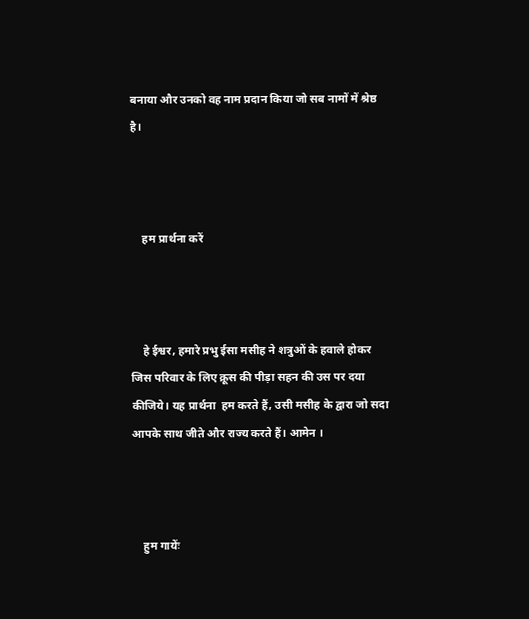बनाया और उनको वह नाम प्रदान किया जो सब नामों में श्रेष्ठ है।



    हम प्रार्थना करें



    हे ईश्वर, हमारे प्रभु ईसा मसीह ने शत्रुओं के हवाले होकर जिस परिवार के लिए क्रूस की पीड़ा सहन की उस पर दया कीजिये। यह प्रार्थना  हम करते हैं, उसी मसीह के द्वारा जो सदा आपके साथ जीते और राज्य करते हैं। आमेन ।



    हुम गायेंः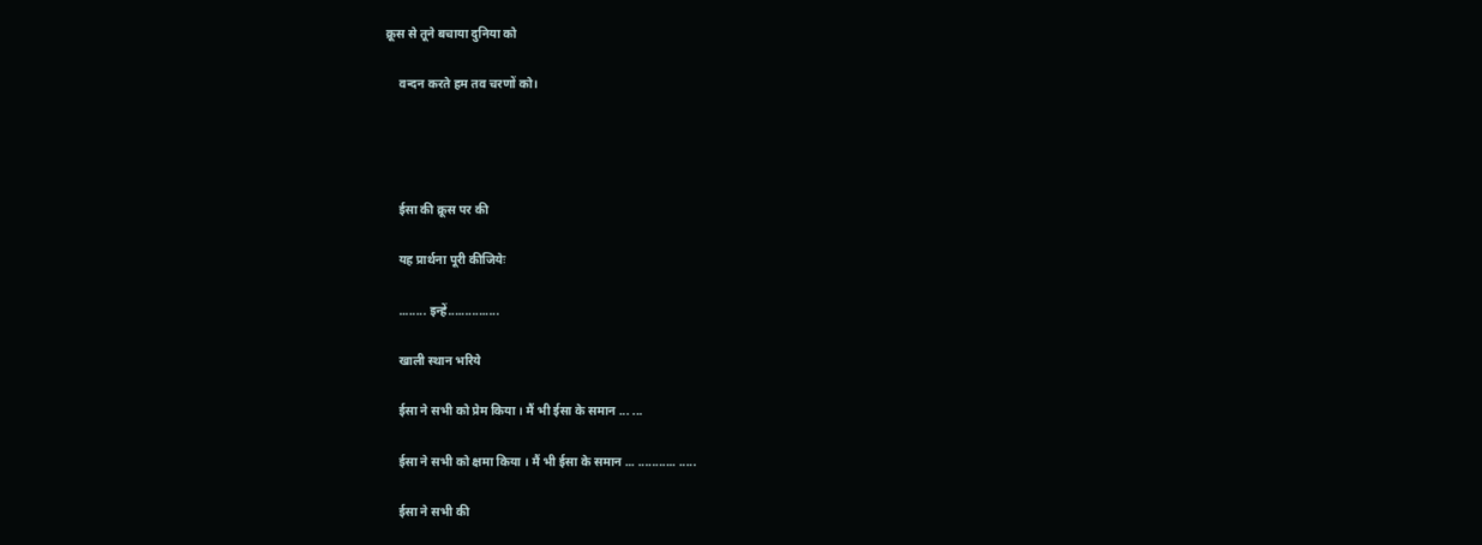क्रूस से तूने बचाया दुनिया को

    वन्दन करते हम तव चरणों को।




    ईसा की क्रूस पर की

    यह प्रार्थना पूरी कीजियेः

    ........ इन्हें...............

    खाली स्थान भरिये

    ईसा ने सभी को प्रेम किया । मैं भी ईसा के समान ... ...

    ईसा ने सभी को क्षमा किया । मैं भी ईसा के समान ... ........... .....

    ईसा ने सभी की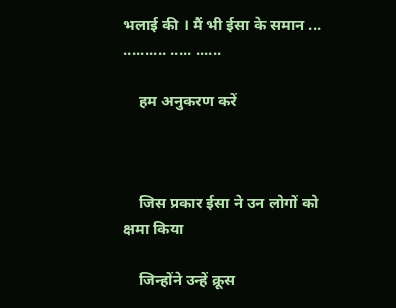भलाई की । मैं भी ईसा के समान ... .......... ..... ......

    हम अनुकरण करें



    जिस प्रकार ईसा ने उन लोगों को क्षमा किया

    जिन्होंने उन्हें क्रूस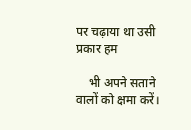पर चढ़ाया था उसी प्रकार हम

    भी अपने सताने वालों को क्षमा करें।